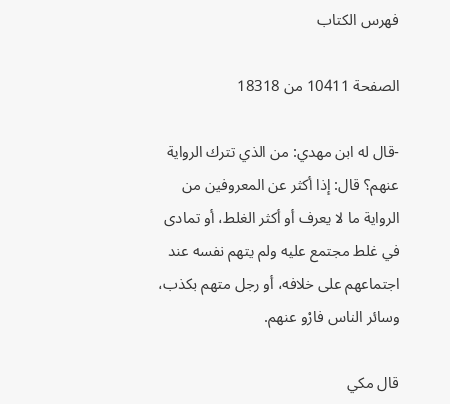فهرس الكتاب

الصفحة 10411 من 18318

-قال له ابن مهدي: من الذي تترك الرواية عنهم؟ قال: إذا أكثر عن المعروفين من الرواية ما لا يعرف أو أكثر الغلط، أو تمادى في غلط مجتمع عليه ولم يتهم نفسه عند اجتماعهم على خلافه، أو رجل متهم بكذب، وسائر الناس فارْو عنهم.

قال مكي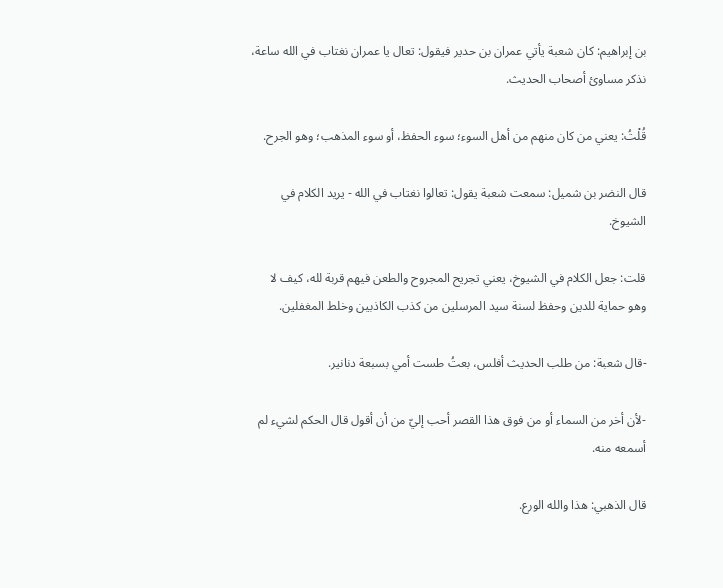بن إبراهيم: كان شعبة يأتي عمران بن حدير فيقول: تعال يا عمران نغتاب في الله ساعة، نذكر مساوئ أصحاب الحديث.

قُلْتُ: يعني من كان منهم من أهل السوء؛ سوء الحفظ، أو سوء المذهب؛ وهو الجرح.

قال النضر بن شميل: سمعت شعبة يقول: تعالوا نغتاب في الله - يريد الكلام في الشيوخ.

قلت: جعل الكلام في الشيوخ، يعني تجريح المجروح والطعن فيهم قربة لله، كيف لا وهو حماية للدين وحفظ لسنة سيد المرسلين من كذب الكاذبين وخلط المغفلين.

-قال شعبة: من طلب الحديث أفلس، بعتُ طست أمي بسبعة دنانير.

-لأن أخر من السماء أو من فوق هذا القصر أحب إليّ من أن أقول قال الحكم لشيء لم أسمعه منه.

قال الذهبي: هذا والله الورع.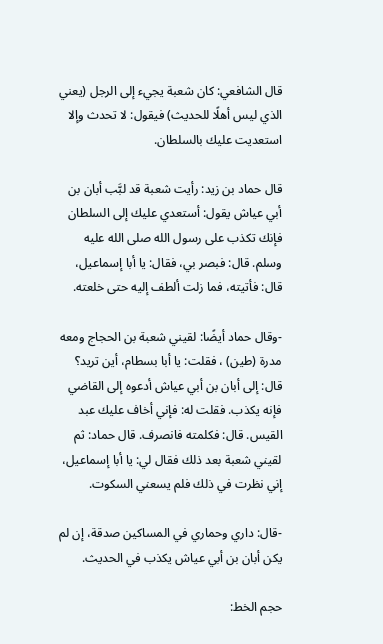قال الشافعي: كان شعبة يجيء إلى الرجل (يعني الذي ليس أهلًا للحديث) فيقول: لا تحدث وإلا استعديت عليك بالسلطان.

قال حماد بن زيد: رأيت شعبة قد لبَّب أبان بن أبي عياش يقول: أستعدي عليك إلى السلطان فإنك تكذب على رسول الله صلى الله عليه وسلم. قال: فبصر بي، فقال: يا أبا إسماعيل، قال: فأتيته، فما زلت ألطف إليه حتى خلعته.

-وقال حماد أيضًا: لقيني شعبة بن الحجاج ومعه مدرة (طين) ، فقلت: يا أبا بسطام، أين تريد؟ قال: إلى أبان بن أبي عياش أدعوه إلى القاضي فإنه يكذب. فقلت له: فإني أخاف عليك عبد القيس. قال: فكلمته فانصرف. قال حماد: ثم لقيني شعبة بعد ذلك فقال لي: يا أبا إسماعيل، إني نظرت في ذلك فلم يسعني السكوت.

-قال: داري وحماري في المساكين صدقة، إن لم يكن أبان بن أبي عياش يكذب في الحديث.

حجم الخط: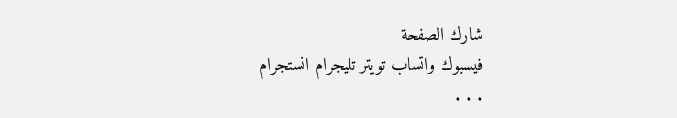شارك الصفحة
فيسبوك واتساب تويتر تليجرام انستجرام
. . .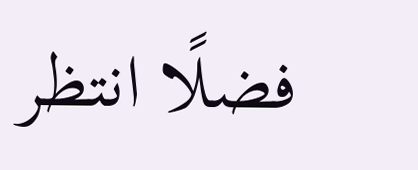فضلًا انتظر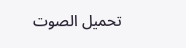تحميل الصوت